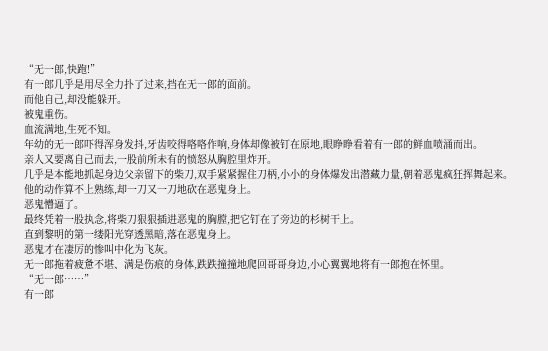“无一郎,快跑!”
有一郎几乎是用尽全力扑了过来,挡在无一郎的面前。
而他自己,却没能躲开。
被鬼重伤。
血流满地,生死不知。
年幼的无一郎吓得浑身发抖,牙齿咬得咯咯作响,身体却像被钉在原地,眼睁睁看着有一郎的鲜血喷涌而出。
亲人又要离自己而去,一股前所未有的愤怒从胸腔里炸开。
几乎是本能地抓起身边父亲留下的柴刀,双手紧紧握住刀柄,小小的身体爆发出潜藏力量,朝着恶鬼疯狂挥舞起来。
他的动作算不上熟练,却一刀又一刀地砍在恶鬼身上。
恶鬼懵逼了。
最终凭着一股执念,将柴刀狠狠插进恶鬼的胸膛,把它钉在了旁边的杉树干上。
直到黎明的第一缕阳光穿透黑暗,落在恶鬼身上。
恶鬼才在凄厉的惨叫中化为飞灰。
无一郎拖着疲惫不堪、满是伤痕的身体,跌跌撞撞地爬回哥哥身边,小心翼翼地将有一郎抱在怀里。
“无一郎……”
有一郎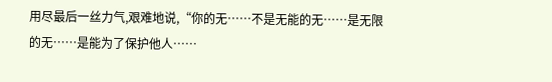用尽最后一丝力气,艰难地说,“你的无……不是无能的无……是无限的无……是能为了保护他人……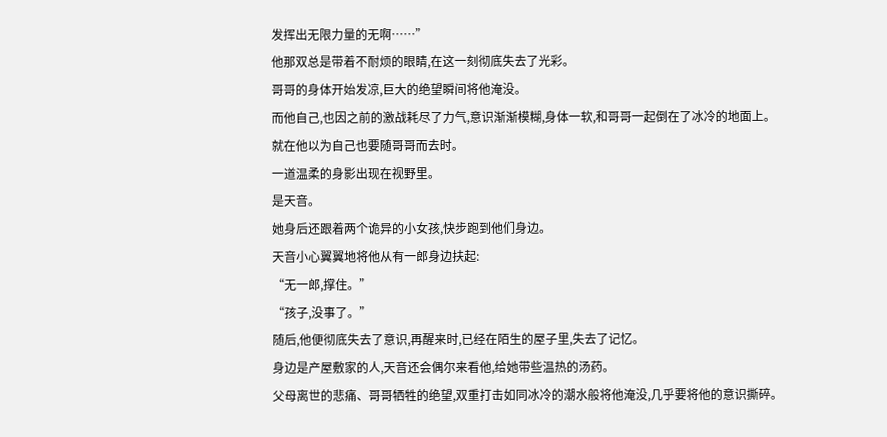发挥出无限力量的无啊……”
他那双总是带着不耐烦的眼睛,在这一刻彻底失去了光彩。
哥哥的身体开始发凉,巨大的绝望瞬间将他淹没。
而他自己,也因之前的激战耗尽了力气,意识渐渐模糊,身体一软,和哥哥一起倒在了冰冷的地面上。
就在他以为自己也要随哥哥而去时。
一道温柔的身影出现在视野里。
是天音。
她身后还跟着两个诡异的小女孩,快步跑到他们身边。
天音小心翼翼地将他从有一郎身边扶起:
“无一郎,撑住。”
“孩子,没事了。”
随后,他便彻底失去了意识,再醒来时,已经在陌生的屋子里,失去了记忆。
身边是产屋敷家的人,天音还会偶尔来看他,给她带些温热的汤药。
父母离世的悲痛、哥哥牺牲的绝望,双重打击如同冰冷的潮水般将他淹没,几乎要将他的意识撕碎。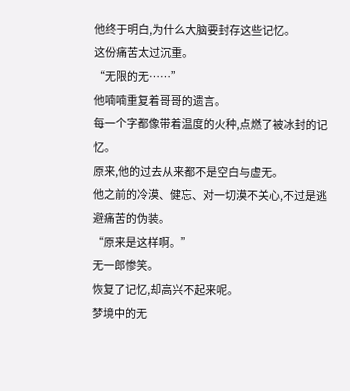他终于明白,为什么大脑要封存这些记忆。
这份痛苦太过沉重。
“无限的无……”
他喃喃重复着哥哥的遗言。
每一个字都像带着温度的火种,点燃了被冰封的记忆。
原来,他的过去从来都不是空白与虚无。
他之前的冷漠、健忘、对一切漠不关心,不过是逃避痛苦的伪装。
“原来是这样啊。”
无一郎惨笑。
恢复了记忆,却高兴不起来呢。
梦境中的无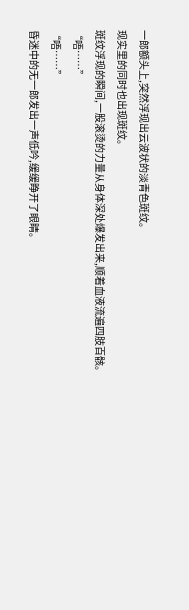一郎额头上,突然浮现出云波状的淡青色斑纹。
现实里的同时也出现斑纹。
斑纹浮现的瞬间,一股滚烫的力量从身体深处爆发出来,顺着血液流遍四肢百骸。
“唔……”
“唔……”
昏迷中的无一郎发出一声低吟,缓缓睁开了眼睛。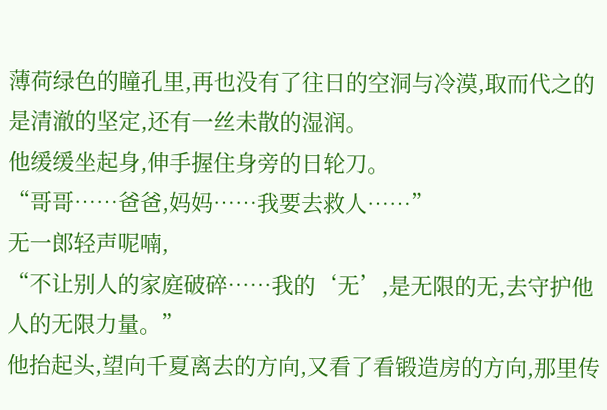薄荷绿色的瞳孔里,再也没有了往日的空洞与冷漠,取而代之的是清澈的坚定,还有一丝未散的湿润。
他缓缓坐起身,伸手握住身旁的日轮刀。
“哥哥……爸爸,妈妈……我要去救人……”
无一郎轻声呢喃,
“不让别人的家庭破碎……我的‘无’,是无限的无,去守护他人的无限力量。”
他抬起头,望向千夏离去的方向,又看了看锻造房的方向,那里传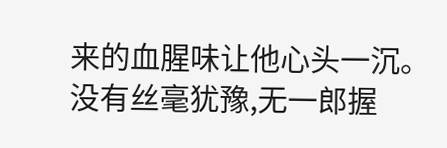来的血腥味让他心头一沉。
没有丝毫犹豫,无一郎握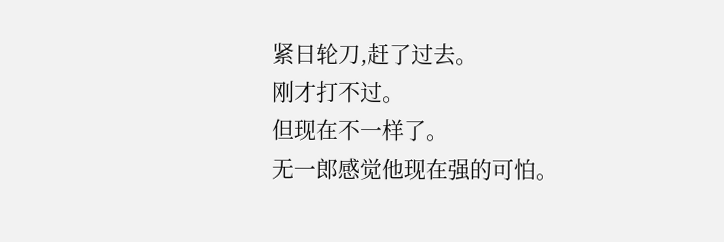紧日轮刀,赶了过去。
刚才打不过。
但现在不一样了。
无一郎感觉他现在强的可怕。